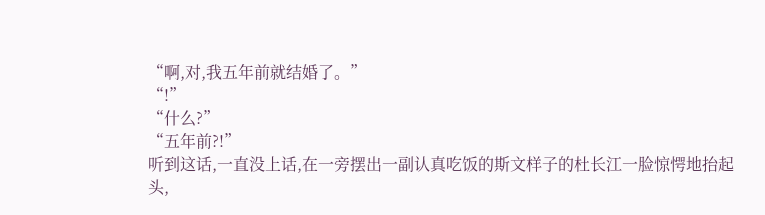“啊,对,我五年前就结婚了。”
“!”
“什么?”
“五年前?!”
听到这话,一直没上话,在一旁摆出一副认真吃饭的斯文样子的杜长江一脸惊愕地抬起头,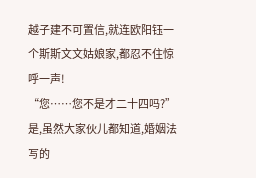越子建不可置信,就连欧阳钰一个斯斯文文姑娘家,都忍不住惊呼一声!
“您……您不是才二十四吗?”
是,虽然大家伙儿都知道,婚姻法写的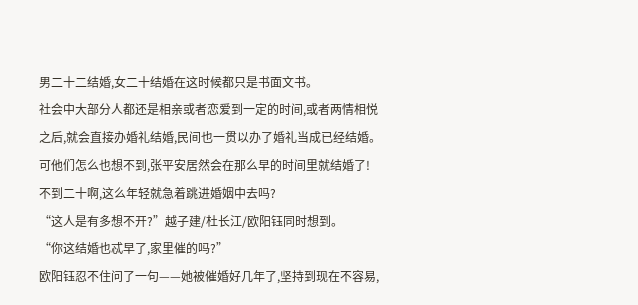男二十二结婚,女二十结婚在这时候都只是书面文书。
社会中大部分人都还是相亲或者恋爱到一定的时间,或者两情相悦之后,就会直接办婚礼结婚,民间也一贯以办了婚礼当成已经结婚。
可他们怎么也想不到,张平安居然会在那么早的时间里就结婚了!
不到二十啊,这么年轻就急着跳进婚姻中去吗?
“这人是有多想不开?”越子建/杜长江/欧阳钰同时想到。
“你这结婚也忒早了,家里催的吗?”
欧阳钰忍不住问了一句——她被催婚好几年了,坚持到现在不容易,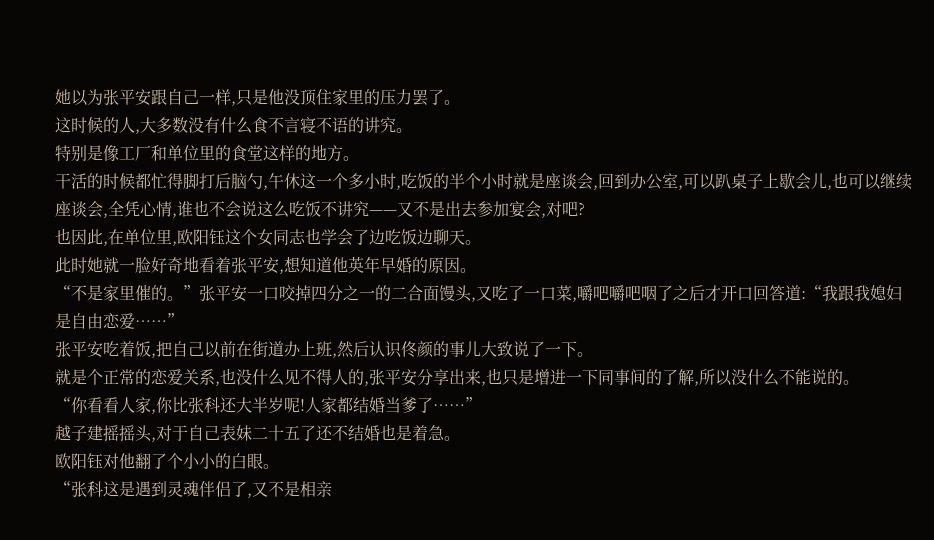她以为张平安跟自己一样,只是他没顶住家里的压力罢了。
这时候的人,大多数没有什么食不言寝不语的讲究。
特别是像工厂和单位里的食堂这样的地方。
干活的时候都忙得脚打后脑勺,午休这一个多小时,吃饭的半个小时就是座谈会,回到办公室,可以趴桌子上歇会儿,也可以继续座谈会,全凭心情,谁也不会说这么吃饭不讲究——又不是出去参加宴会,对吧?
也因此,在单位里,欧阳钰这个女同志也学会了边吃饭边聊天。
此时她就一脸好奇地看着张平安,想知道他英年早婚的原因。
“不是家里催的。”张平安一口咬掉四分之一的二合面馒头,又吃了一口菜,嚼吧嚼吧咽了之后才开口回答道:“我跟我媳妇是自由恋爱……”
张平安吃着饭,把自己以前在街道办上班,然后认识佟颜的事儿大致说了一下。
就是个正常的恋爱关系,也没什么见不得人的,张平安分享出来,也只是增进一下同事间的了解,所以没什么不能说的。
“你看看人家,你比张科还大半岁呢!人家都结婚当爹了……”
越子建摇摇头,对于自己表妹二十五了还不结婚也是着急。
欧阳钰对他翻了个小小的白眼。
“张科这是遇到灵魂伴侣了,又不是相亲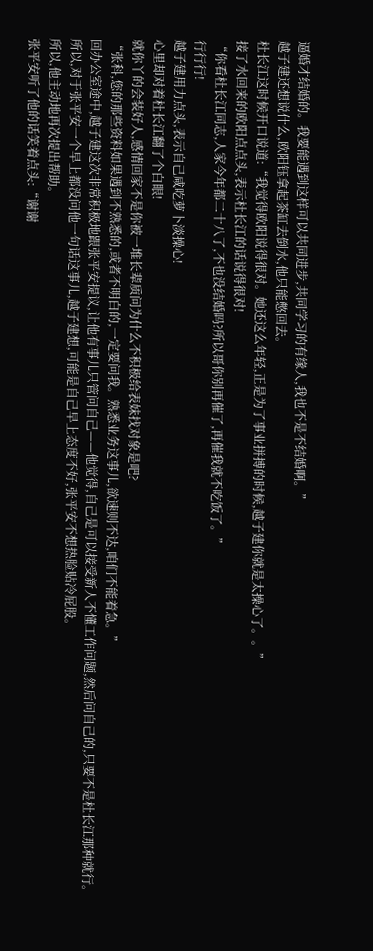逼婚才结婚的。我要能遇到这样可以共同进步,共同学习的有缘人,我也不是不结婚啊。”
越子建还想说什么,欧阳钰拿起茶缸去倒水,他只能憋回去。
杜长江这时候开口说道:“我觉得欧阳说得很对。她还这么年轻,正是为了事业拼搏的时候,越子建你就是太操心了。。”
接了水回来的欧阳点点头,表示杜长江的话说得很对!
“你看杜长江同志,人家今年都二十八了,不也没结婚吗?所以哥你别再催了,再催我就不吃饭了。”
行行行!
越子建用力点头,表示自己咸吃萝卜淡操心!
心里却对着杜长江翻了个白眼!
就你丫的会装好人,感情回家不是你被一堆长辈质问为什么不积极给表妹找对象是吧?
“张科,您的那些资料如果遇到不熟悉的,或者不明白的,一定要问我。熟悉业务这事儿,欲速则不达,咱们不能着急。”
回办公室途中,越子建这次非常积极地跟张平安提议,让他有事儿只管问自己——他觉得,自己是可以接受新人不懂工作问题,然后问自己的,只要不是杜长江那种就行。
所以,对于张平安一个早上都没问他一句话这事儿,越子建想,可能是自己早上态度不好,张平安不想热脸贴冷屁股。
所以,他主动地再次提出帮助。
张平安听了他的话笑着点头:“谢谢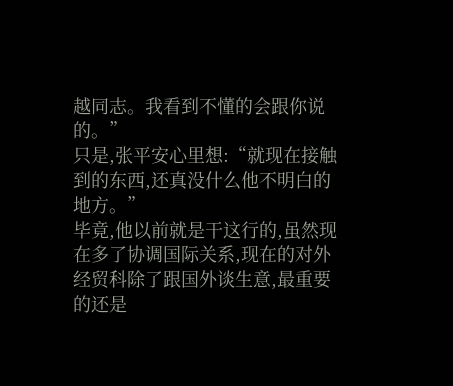越同志。我看到不懂的会跟你说的。”
只是,张平安心里想:“就现在接触到的东西,还真没什么他不明白的地方。”
毕竟,他以前就是干这行的,虽然现在多了协调国际关系,现在的对外经贸科除了跟国外谈生意,最重要的还是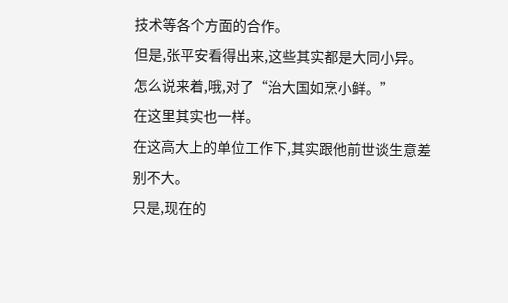技术等各个方面的合作。
但是,张平安看得出来,这些其实都是大同小异。
怎么说来着,哦,对了“治大国如烹小鲜。”
在这里其实也一样。
在这高大上的单位工作下,其实跟他前世谈生意差别不大。
只是,现在的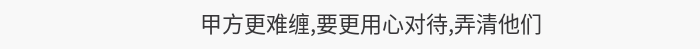甲方更难缠,要更用心对待,弄清他们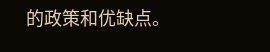的政策和优缺点。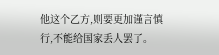他这个乙方,则要更加谨言慎行,不能给国家丢人罢了。